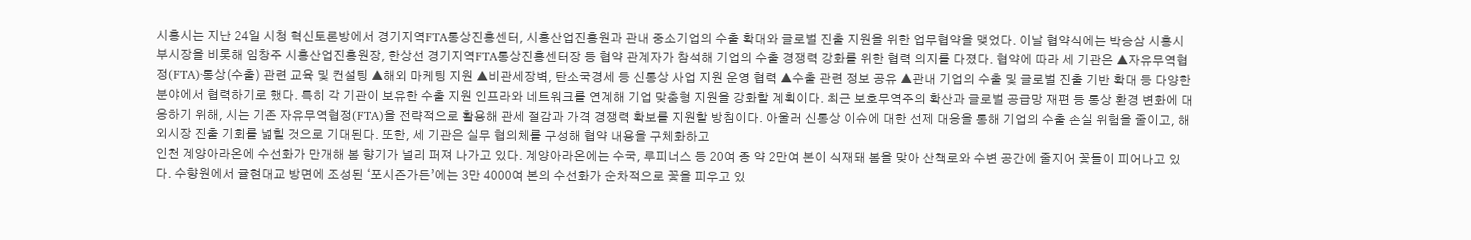시흥시는 지난 24일 시청 혁신토론방에서 경기지역FTA통상진흥센터, 시흥산업진흥원과 관내 중소기업의 수출 확대와 글로벌 진출 지원을 위한 업무협약을 맺었다. 이날 협약식에는 박승삼 시흥시 부시장을 비롯해 임창주 시흥산업진흥원장, 한상선 경기지역FTA통상진흥센터장 등 협약 관계자가 참석해 기업의 수출 경쟁력 강화를 위한 협력 의지를 다졌다. 협약에 따라 세 기관은 ▲자유무역협정(FTA)·통상(수출) 관련 교육 및 컨설팅 ▲해외 마케팅 지원 ▲비관세장벽, 탄소국경세 등 신통상 사업 지원 운영 협력 ▲수출 관련 정보 공유 ▲관내 기업의 수출 및 글로벌 진출 기반 확대 등 다양한 분야에서 협력하기로 했다. 특히 각 기관이 보유한 수출 지원 인프라와 네트워크를 연계해 기업 맞춤형 지원을 강화할 계획이다. 최근 보호무역주의 확산과 글로벌 공급망 재편 등 통상 환경 변화에 대응하기 위해, 시는 기존 자유무역협정(FTA)을 전략적으로 활용해 관세 절감과 가격 경쟁력 확보를 지원할 방침이다. 아울러 신통상 이슈에 대한 선제 대응을 통해 기업의 수출 손실 위험을 줄이고, 해외시장 진출 기회를 넓힐 것으로 기대된다. 또한, 세 기관은 실무 협의체를 구성해 협약 내용을 구체화하고
인천 계양아라온에 수선화가 만개해 봄 향기가 널리 퍼져 나가고 있다. 계양아라온에는 수국, 루피너스 등 20여 종 약 2만여 본이 식재돼 봄을 맞아 산책로와 수변 공간에 줄지어 꽃들이 피어나고 있다. 수향원에서 귤현대교 방면에 조성된 ‘포시즌가든’에는 3만 4000여 본의 수선화가 순차적으로 꽃을 피우고 있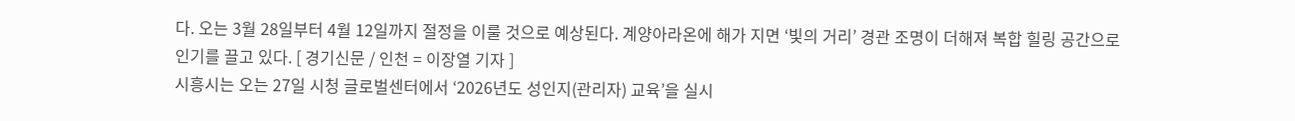다. 오는 3월 28일부터 4월 12일까지 절정을 이룰 것으로 예상된다. 계양아라온에 해가 지면 ‘빛의 거리’ 경관 조명이 더해져 복합 힐링 공간으로 인기를 끌고 있다. [ 경기신문 / 인천 = 이장열 기자 ]
시흥시는 오는 27일 시청 글로벌센터에서 ‘2026년도 성인지(관리자) 교육’을 실시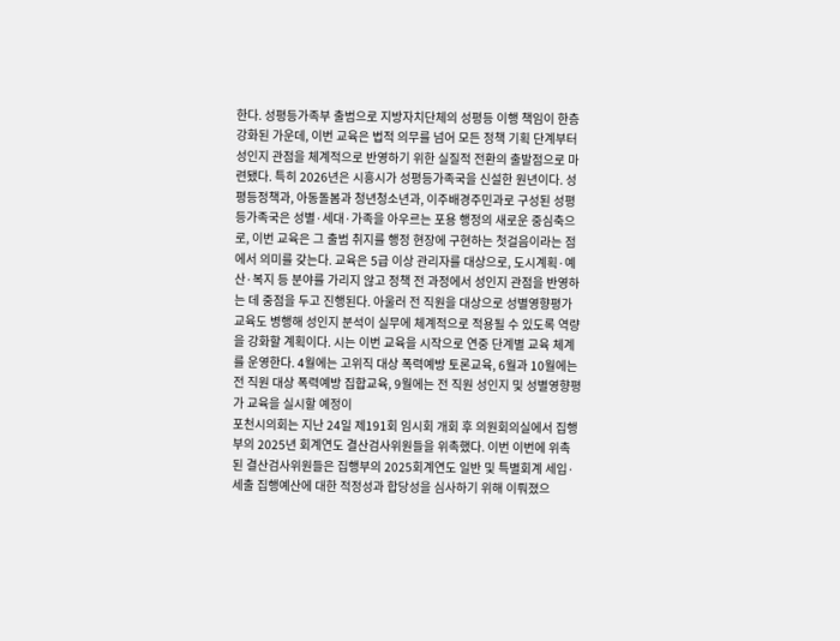한다. 성평등가족부 출범으로 지방자치단체의 성평등 이행 책임이 한층 강화된 가운데, 이번 교육은 법적 의무를 넘어 모든 정책 기획 단계부터 성인지 관점을 체계적으로 반영하기 위한 실질적 전환의 출발점으로 마련됐다. 특히 2026년은 시흥시가 성평등가족국을 신설한 원년이다. 성평등정책과, 아동돌봄과 청년청소년과, 이주배경주민과로 구성된 성평등가족국은 성별·세대·가족을 아우르는 포용 행정의 새로운 중심축으로, 이번 교육은 그 출범 취지를 행정 현장에 구현하는 첫걸음이라는 점에서 의미를 갖는다. 교육은 5급 이상 관리자를 대상으로, 도시계획·예산·복지 등 분야를 가리지 않고 정책 전 과정에서 성인지 관점을 반영하는 데 중점을 두고 진행된다. 아울러 전 직원을 대상으로 성별영향평가 교육도 병행해 성인지 분석이 실무에 체계적으로 적용될 수 있도록 역량을 강화할 계획이다. 시는 이번 교육을 시작으로 연중 단계별 교육 체계를 운영한다. 4월에는 고위직 대상 폭력예방 토론교육, 6월과 10월에는 전 직원 대상 폭력예방 집합교육, 9월에는 전 직원 성인지 및 성별영향평가 교육을 실시할 예정이
포천시의회는 지난 24일 제191회 임시회 개회 후 의원회의실에서 집행부의 2025년 회계연도 결산검사위원들을 위촉했다. 이번 이번에 위촉된 결산검사위원들은 집행부의 2025회계연도 일반 및 특별회계 세입·세출 집행예산에 대한 적정성과 합당성을 심사하기 위해 이뤄졌으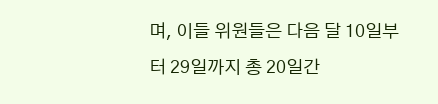며, 이들 위원들은 다음 달 10일부터 29일까지 총 20일간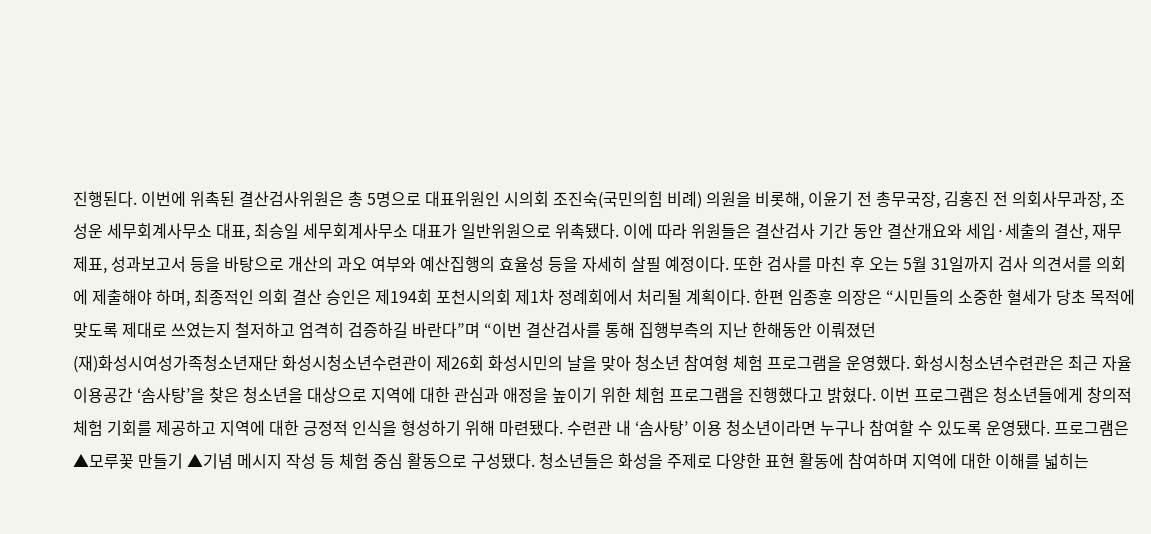진행된다. 이번에 위촉된 결산검사위원은 총 5명으로 대표위원인 시의회 조진숙(국민의힘 비례) 의원을 비롯해, 이윤기 전 총무국장, 김홍진 전 의회사무과장, 조성운 세무회계사무소 대표, 최승일 세무회계사무소 대표가 일반위원으로 위촉됐다. 이에 따라 위원들은 결산검사 기간 동안 결산개요와 세입·세출의 결산, 재무제표, 성과보고서 등을 바탕으로 개산의 과오 여부와 예산집행의 효율성 등을 자세히 살필 예정이다. 또한 검사를 마친 후 오는 5월 31일까지 검사 의견서를 의회에 제출해야 하며, 최종적인 의회 결산 승인은 제194회 포천시의회 제1차 정례회에서 처리될 계획이다. 한편 임종훈 의장은 “시민들의 소중한 혈세가 당초 목적에 맞도록 제대로 쓰였는지 철저하고 엄격히 검증하길 바란다”며 “이번 결산검사를 통해 집행부측의 지난 한해동안 이뤄졌던
(재)화성시여성가족청소년재단 화성시청소년수련관이 제26회 화성시민의 날을 맞아 청소년 참여형 체험 프로그램을 운영했다. 화성시청소년수련관은 최근 자율이용공간 ‘솜사탕’을 찾은 청소년을 대상으로 지역에 대한 관심과 애정을 높이기 위한 체험 프로그램을 진행했다고 밝혔다. 이번 프로그램은 청소년들에게 창의적 체험 기회를 제공하고 지역에 대한 긍정적 인식을 형성하기 위해 마련됐다. 수련관 내 ‘솜사탕’ 이용 청소년이라면 누구나 참여할 수 있도록 운영됐다. 프로그램은 ▲모루꽃 만들기 ▲기념 메시지 작성 등 체험 중심 활동으로 구성됐다. 청소년들은 화성을 주제로 다양한 표현 활동에 참여하며 지역에 대한 이해를 넓히는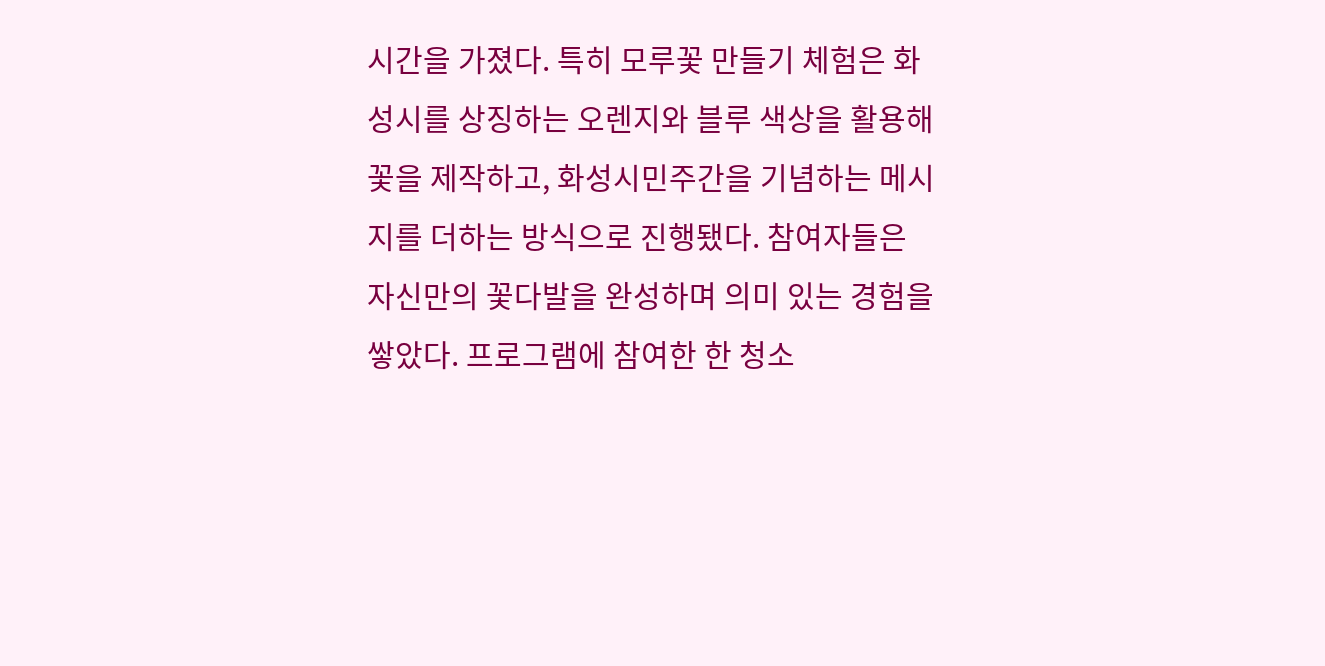시간을 가졌다. 특히 모루꽃 만들기 체험은 화성시를 상징하는 오렌지와 블루 색상을 활용해 꽃을 제작하고, 화성시민주간을 기념하는 메시지를 더하는 방식으로 진행됐다. 참여자들은 자신만의 꽃다발을 완성하며 의미 있는 경험을 쌓았다. 프로그램에 참여한 한 청소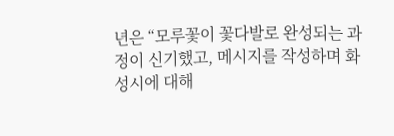년은 “모루꽃이 꽃다발로 완성되는 과정이 신기했고, 메시지를 작성하며 화성시에 대해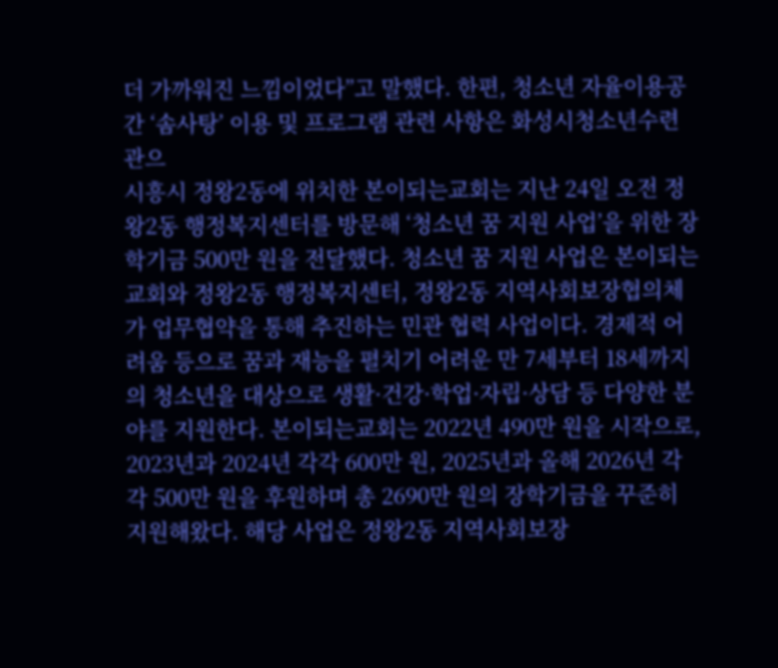더 가까워진 느낌이었다”고 말했다. 한편, 청소년 자율이용공간 ‘솜사탕’ 이용 및 프로그램 관련 사항은 화성시청소년수련관으
시흥시 정왕2동에 위치한 본이되는교회는 지난 24일 오전 정왕2동 행정복지센터를 방문해 ‘청소년 꿈 지원 사업’을 위한 장학기금 500만 원을 전달했다. 청소년 꿈 지원 사업은 본이되는교회와 정왕2동 행정복지센터, 정왕2동 지역사회보장협의체가 업무협약을 통해 추진하는 민관 협력 사업이다. 경제적 어려움 등으로 꿈과 재능을 펼치기 어려운 만 7세부터 18세까지의 청소년을 대상으로 생활·건강·학업·자립·상담 등 다양한 분야를 지원한다. 본이되는교회는 2022년 490만 원을 시작으로, 2023년과 2024년 각각 600만 원, 2025년과 올해 2026년 각각 500만 원을 후원하며 총 2690만 원의 장학기금을 꾸준히 지원해왔다. 해당 사업은 정왕2동 지역사회보장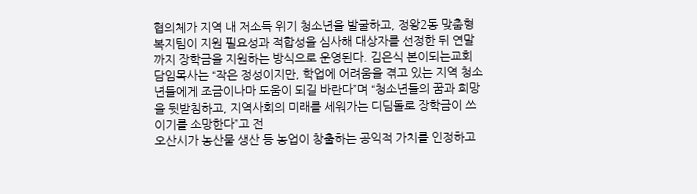협의체가 지역 내 저소득 위기 청소년을 발굴하고, 정왕2동 맞춤형복지팀이 지원 필요성과 적합성을 심사해 대상자를 선정한 뒤 연말까지 장학금을 지원하는 방식으로 운영된다. 김은식 본이되는교회 담임목사는 “작은 정성이지만, 학업에 어려움을 겪고 있는 지역 청소년들에게 조금이나마 도움이 되길 바란다”며 “청소년들의 꿈과 희망을 뒷받침하고, 지역사회의 미래를 세워가는 디딤돌로 장학금이 쓰이기를 소망한다”고 전
오산시가 농산물 생산 등 농업이 창출하는 공익적 가치를 인정하고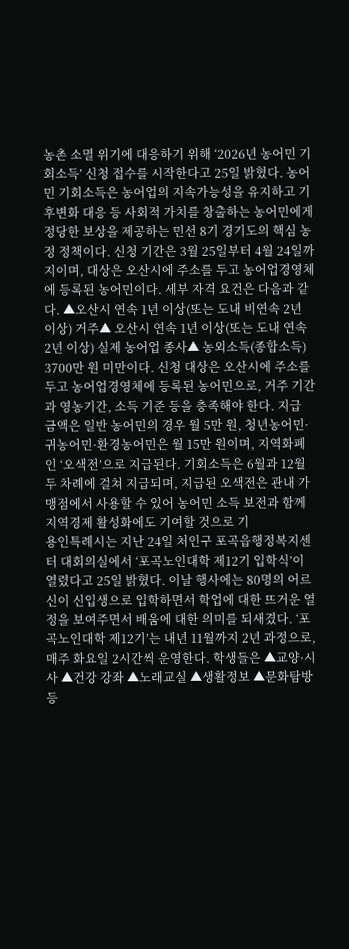농촌 소멸 위기에 대응하기 위해 ‘2026년 농어민 기회소득’ 신청 접수를 시작한다고 25일 밝혔다. 농어민 기회소득은 농어업의 지속가능성을 유지하고 기후변화 대응 등 사회적 가치를 창출하는 농어민에게 정당한 보상을 제공하는 민선 8기 경기도의 핵심 농정 정책이다. 신청 기간은 3월 25일부터 4월 24일까지이며, 대상은 오산시에 주소를 두고 농어업경영체에 등록된 농어민이다. 세부 자격 요건은 다음과 같다. ▲오산시 연속 1년 이상(또는 도내 비연속 2년 이상) 거주▲ 오산시 연속 1년 이상(또는 도내 연속 2년 이상) 실제 농어업 종사▲ 농외소득(종합소득) 3700만 원 미만이다. 신청 대상은 오산시에 주소를 두고 농어업경영체에 등록된 농어민으로, 거주 기간과 영농기간, 소득 기준 등을 충족해야 한다. 지급 금액은 일반 농어민의 경우 월 5만 원, 청년농어민·귀농어민·환경농어민은 월 15만 원이며, 지역화폐인 ‘오색전’으로 지급된다. 기회소득은 6월과 12월 두 차례에 걸쳐 지급되며, 지급된 오색전은 관내 가맹점에서 사용할 수 있어 농어민 소득 보전과 함께 지역경제 활성화에도 기여할 것으로 기
용인특례시는 지난 24일 처인구 포곡읍행정복지센터 대회의실에서 ‘포곡노인대학 제12기 입학식’이 열렸다고 25일 밝혔다. 이날 행사에는 80명의 어르신이 신입생으로 입학하면서 학업에 대한 뜨거운 열정을 보여주면서 배움에 대한 의미를 되새겼다. ‘포곡노인대학 제12기’는 내년 11월까지 2년 과정으로, 매주 화요일 2시간씩 운영한다. 학생들은 ▲교양·시사 ▲건강 강좌 ▲노래교실 ▲생활정보 ▲문화탐방 등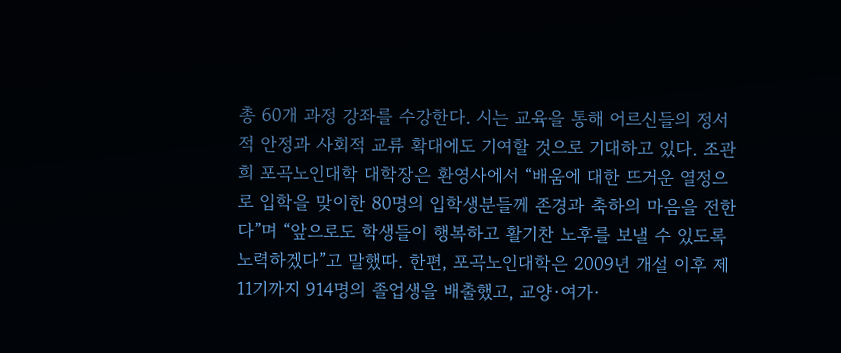총 60개 과정 강좌를 수강한다. 시는 교육을 통해 어르신들의 정서적 안정과 사회적 교류 확대에도 기여할 것으로 기대하고 있다. 조관희 포곡노인대학 대학장은 환영사에서 “배움에 대한 뜨거운 열정으로 입학을 맞이한 80명의 입학생분들께 존경과 축하의 마음을 전한다”며 “앞으로도 학생들이 행복하고 활기찬 노후를 보낼 수 있도록 노력하겠다”고 말했따. 한편, 포곡노인대학은 2009년 개설 이후 제11기까지 914명의 졸업생을 배출했고, 교양·여가·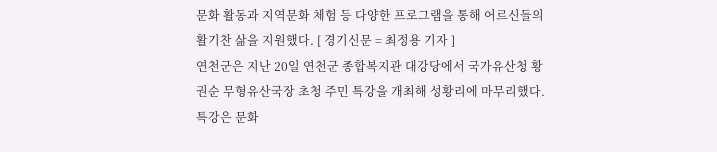문화 활동과 지역문화 체험 등 다양한 프로그램을 통해 어르신들의 활기찬 삶을 지원했다. [ 경기신문 = 최정용 기자 ]
연천군은 지난 20일 연천군 종합복지관 대강당에서 국가유산청 황권순 무형유산국장 초청 주민 특강을 개최해 성황리에 마무리했다. 특강은 문화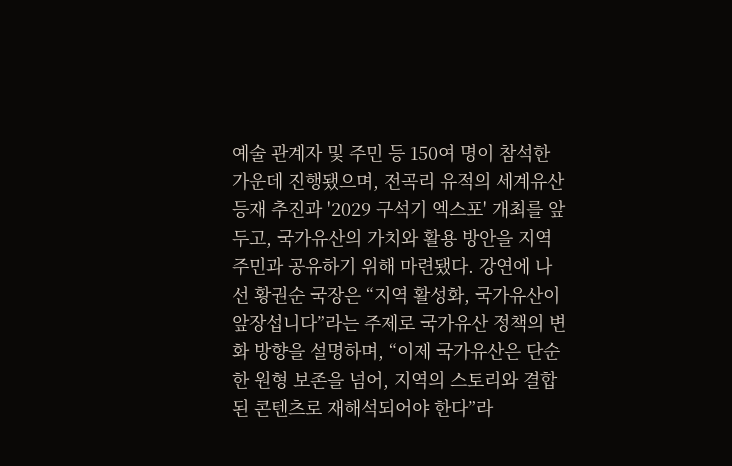예술 관계자 및 주민 등 150여 명이 참석한 가운데 진행됐으며, 전곡리 유적의 세계유산 등재 추진과 '2029 구석기 엑스포' 개최를 앞두고, 국가유산의 가치와 활용 방안을 지역 주민과 공유하기 위해 마련됐다. 강연에 나선 황권순 국장은 “지역 활성화, 국가유산이 앞장섭니다”라는 주제로 국가유산 정책의 변화 방향을 설명하며, “이제 국가유산은 단순한 원형 보존을 넘어, 지역의 스토리와 결합 된 콘텐츠로 재해석되어야 한다”라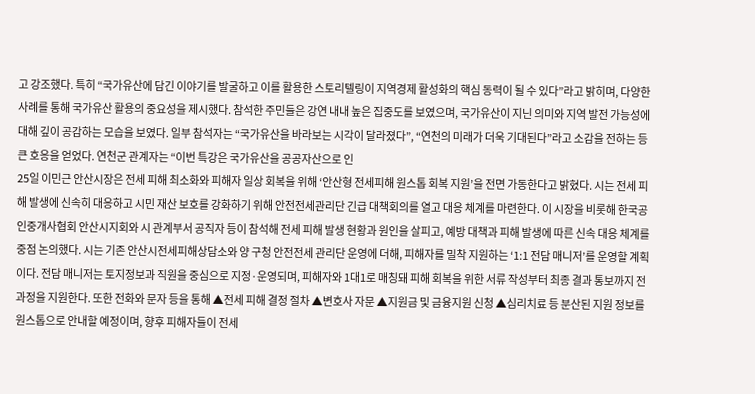고 강조했다. 특히 “국가유산에 담긴 이야기를 발굴하고 이를 활용한 스토리텔링이 지역경제 활성화의 핵심 동력이 될 수 있다”라고 밝히며, 다양한 사례를 통해 국가유산 활용의 중요성을 제시했다. 참석한 주민들은 강연 내내 높은 집중도를 보였으며, 국가유산이 지닌 의미와 지역 발전 가능성에 대해 깊이 공감하는 모습을 보였다. 일부 참석자는 “국가유산을 바라보는 시각이 달라졌다”, “연천의 미래가 더욱 기대된다”라고 소감을 전하는 등 큰 호응을 얻었다. 연천군 관계자는 “이번 특강은 국가유산을 공공자산으로 인
25일 이민근 안산시장은 전세 피해 최소화와 피해자 일상 회복을 위해 ‘안산형 전세피해 원스톱 회복 지원’을 전면 가동한다고 밝혔다. 시는 전세 피해 발생에 신속히 대응하고 시민 재산 보호를 강화하기 위해 안전전세관리단 긴급 대책회의를 열고 대응 체계를 마련한다. 이 시장을 비롯해 한국공인중개사협회 안산시지회와 시 관계부서 공직자 등이 참석해 전세 피해 발생 현황과 원인을 살피고, 예방 대책과 피해 발생에 따른 신속 대응 체계를 중점 논의했다. 시는 기존 안산시전세피해상담소와 양 구청 안전전세 관리단 운영에 더해, 피해자를 밀착 지원하는 ‘1:1 전담 매니저’를 운영할 계획이다. 전담 매니저는 토지정보과 직원을 중심으로 지정·운영되며, 피해자와 1대1로 매칭돼 피해 회복을 위한 서류 작성부터 최종 결과 통보까지 전 과정을 지원한다. 또한 전화와 문자 등을 통해 ▲전세 피해 결정 절차 ▲변호사 자문 ▲지원금 및 금융지원 신청 ▲심리치료 등 분산된 지원 정보를 원스톱으로 안내할 예정이며, 향후 피해자들이 전세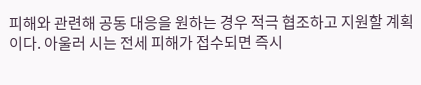피해와 관련해 공동 대응을 원하는 경우 적극 협조하고 지원할 계획이다. 아울러 시는 전세 피해가 접수되면 즉시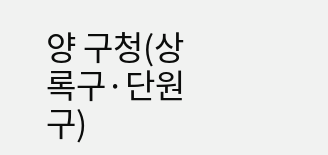양 구청(상록구·단원구)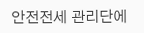안전전세 관리단에